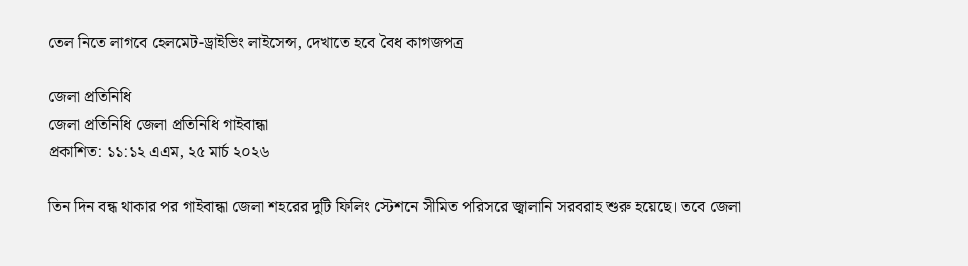তেল নিতে লাগবে হেলমেট-ড্রাইভিং লাইসেন্স, দেখাতে হবে বৈধ কাগজপত্র

জেলা প্রতিনিধি
জেলা প্রতিনিধি জেলা প্রতিনিধি গাইবান্ধা
প্রকাশিত: ১১:১২ এএম, ২৫ মার্চ ২০২৬

তিন দিন বন্ধ থাকার পর গাইবান্ধা জেলা শহরের দুটি ফিলিং স্টেশনে সীমিত পরিসরে জ্বালানি সরবরাহ শুরু হয়েছে। তবে জেলা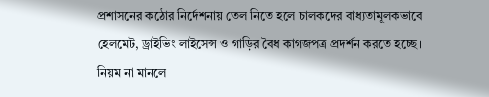প্রশাসনের কঠোর নির্দেশনায় তেল নিতে হলে চালকদের বাধ্যতামূলকভাবে হেলমেট, ড্রাইভিং লাইসেন্স ও গাড়ির বৈধ কাগজপত্র প্রদর্শন করতে হচ্ছে। নিয়ম না মানলে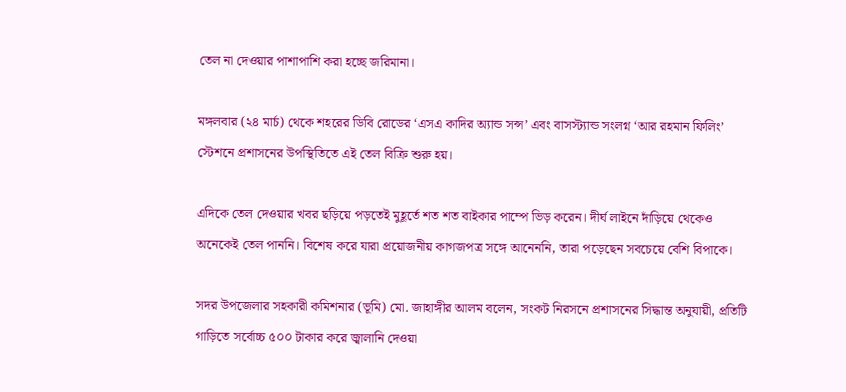তেল না দেওয়ার পাশাপাশি করা হচ্ছে জরিমানা।

মঙ্গলবার (২৪ মার্চ) থেকে শহরের ডিবি রোডের ‘এসএ কাদির অ্যান্ড সন্স’ এবং বাসস্ট্যান্ড সংলগ্ন ‘আর রহমান ফিলিং’ স্টেশনে প্রশাসনের উপস্থিতিতে এই তেল বিক্রি শুরু হয়।

এদিকে তেল দেওয়ার খবর ছড়িয়ে পড়তেই মুহূর্তে শত শত বাইকার পাম্পে ভিড় করেন। দীর্ঘ লাইনে দাঁড়িয়ে থেকেও অনেকেই তেল পাননি। বিশেষ করে যারা প্রয়োজনীয় কাগজপত্র সঙ্গে আনেননি, তারা পড়েছেন সবচেয়ে বেশি বিপাকে।

সদর উপজেলার সহকারী কমিশনার (ভূমি) মো. জাহাঙ্গীর আলম বলেন, সংকট নিরসনে প্রশাসনের সিদ্ধান্ত অনুযায়ী, প্রতিটি গাড়িতে সর্বোচ্চ ৫০০ টাকার করে জ্বালানি দেওয়া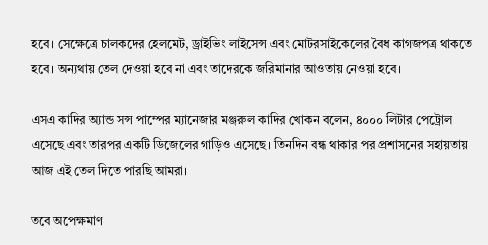হবে। সেক্ষেত্রে চালকদের হেলমেট, ড্রাইভিং লাইসেন্স এবং মোটরসাইকেলের বৈধ কাগজপত্র থাকতে হবে। অন্যথায় তেল দেওয়া হবে না এবং তাদেরকে জরিমানার আওতায় নেওয়া হবে।

এসএ কাদির অ্যান্ড সন্স পাম্পের ম্যানেজার মঞ্জরুল কাদির খোকন বলেন, ৪০০০ লিটার পেট্রোল এসেছে এবং তারপর একটি ডিজেলের গাড়িও এসেছে। তিনদিন বন্ধ থাকার পর প্রশাসনের সহায়তায় আজ এই তেল দিতে পারছি আমরা।

তবে অপেক্ষমাণ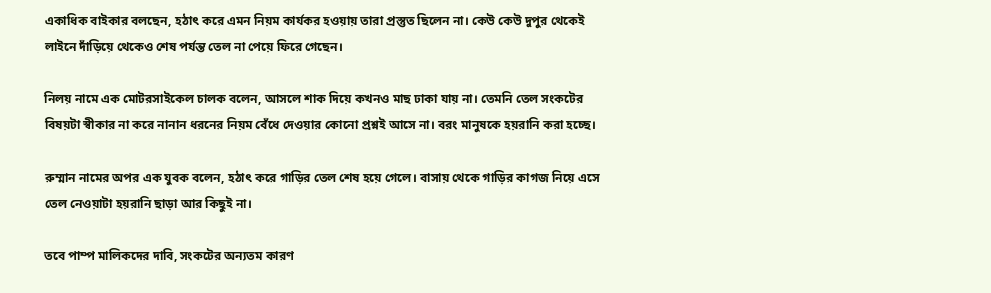একাধিক বাইকার বলছেন, হঠাৎ করে এমন নিয়ম কার্যকর হওয়ায় তারা প্রস্তুত ছিলেন না। কেউ কেউ দুপুর থেকেই লাইনে দাঁড়িয়ে থেকেও শেষ পর্যন্ত তেল না পেয়ে ফিরে গেছেন।

নিলয় নামে এক মোটরসাইকেল চালক বলেন, আসলে শাক দিয়ে কখনও মাছ ঢাকা যায় না। তেমনি তেল সংকটের বিষয়টা স্বীকার না করে নানান ধরনের নিয়ম বেঁধে দেওয়ার কোনো প্রশ্নই আসে না। বরং মানুষকে হয়রানি করা হচ্ছে।

রুম্মান নামের অপর এক যুবক বলেন, হঠাৎ করে গাড়ির তেল শেষ হয়ে গেলে। বাসায় থেকে গাড়ির কাগজ নিয়ে এসে তেল নেওয়াটা হয়রানি ছাড়া আর কিছুই না।

তবে পাম্প মালিকদের দাবি, সংকটের অন্যতম কারণ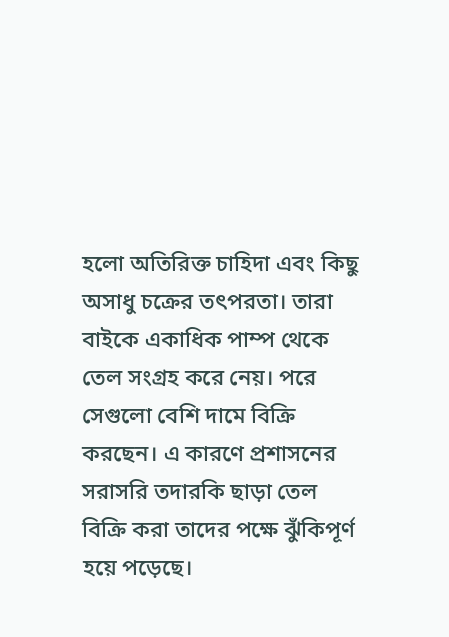হলো অতিরিক্ত চাহিদা এবং কিছু অসাধু চক্রের তৎপরতা। তারা বাইকে একাধিক পাম্প থেকে তেল সংগ্রহ করে নেয়। পরে সেগুলো বেশি দামে বিক্রি করছেন। এ কারণে প্রশাসনের সরাসরি তদারকি ছাড়া তেল বিক্রি করা তাদের পক্ষে ঝুঁকিপূর্ণ হয়ে পড়েছে।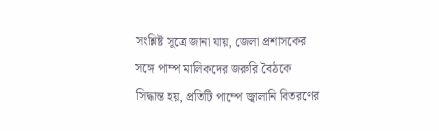সংশ্লিষ্ট সূত্রে জানা যায়, জেলা প্রশাসকের সঙ্গে পাম্প মালিকদের জরুরি বৈঠকে সিদ্ধান্ত হয়, প্রতিটি পাম্পে জ্বালানি বিতরণের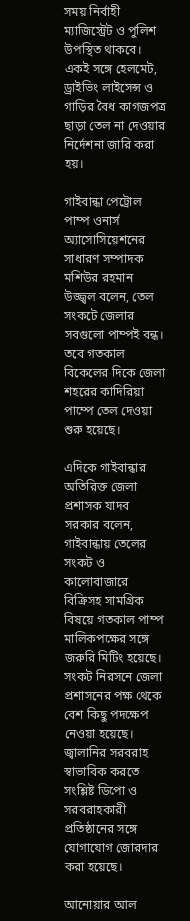সময় নির্বাহী ম্যাজিস্ট্রেট ও পুলিশ উপস্থিত থাকবে। একই সঙ্গে হেলমেট, ড্রাইভিং লাইসেন্স ও গাড়ির বৈধ কাগজপত্র ছাড়া তেল না দেওয়ার নির্দেশনা জারি করা হয়।

গাইবান্ধা পেট্রোল পাম্প ওনার্স অ্যাসোসিয়েশনের সাধারণ সম্পাদক মশিউর রহমান উজ্জ্বল বলেন, তেল সংকটে জেলার সবগুলো পাম্পই বন্ধ। তবে গতকাল বিকেলের দিকে জেলা শহরের কাদিরিয়া পাম্পে তেল দেওয়া শুরু হয়েছে।

এদিকে গাইবান্ধার অতিরিক্ত জেলা প্রশাসক যাদব সরকার বলেন, গাইবান্ধায় তেলের সংকট ও কালোবাজারে বিক্রিসহ সামগ্রিক বিষয়ে গতকাল পাম্প মালিকপক্ষের সঙ্গে জরুরি মিটিং হয়েছে। সংকট নিরসনে জেলা প্রশাসনের পক্ষ থেকে বেশ কিছু পদক্ষেপ নেওয়া হয়েছে। জ্বালানির সরবরাহ স্বাভাবিক করতে সংশ্লিষ্ট ডিপো ও সরবরাহকারী প্রতিষ্ঠানের সঙ্গে যোগাযোগ জোরদার করা হয়েছে।

আনোয়ার আল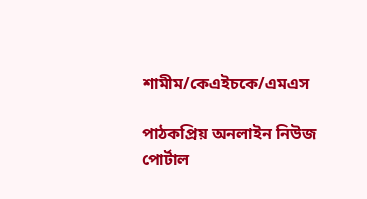শামীম/কেএইচকে/এমএস

পাঠকপ্রিয় অনলাইন নিউজ পোর্টাল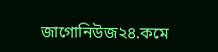জাগোনিউজ২৪.কমে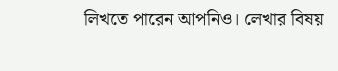লিখতে পারেন আপনিও। লেখার বিষয়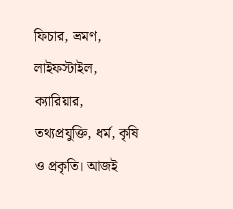ফিচার, ভ্রমণ, লাইফস্টাইল, ক্যারিয়ার, তথ্যপ্রযুক্তি, ধর্ম, কৃষি ও প্রকৃতি। আজই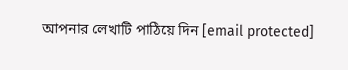আপনার লেখাটি পাঠিয়ে দিন [email protected]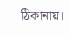ঠিকানায়।